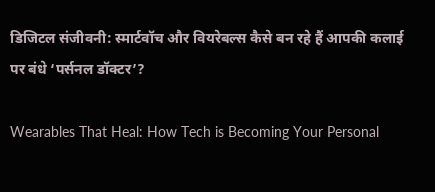डिजिटल संजीवनी: स्मार्टवॉच और वियरेबल्स कैसे बन रहे हैं आपकी कलाई पर बंधे ‘पर्सनल डॉक्टर’?

Wearables That Heal: How Tech is Becoming Your Personal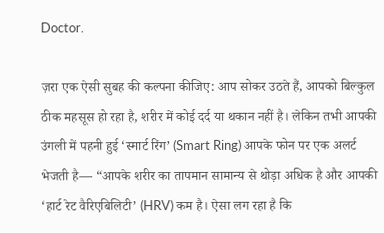Doctor.

ज़रा एक ऐसी सुबह की कल्पना कीजिए: आप सोकर उठते हैं, आपको बिल्कुल ठीक महसूस हो रहा है, शरीर में कोई दर्द या थकान नहीं है। लेकिन तभी आपकी उंगली में पहनी हुई ‘स्मार्ट रिंग’ (Smart Ring) आपके फोन पर एक अलर्ट भेजती है— “आपके शरीर का तापमान सामान्य से थोड़ा अधिक है और आपकी ‘हार्ट रेट वैरिएबिलिटी’ (HRV) कम है। ऐसा लग रहा है कि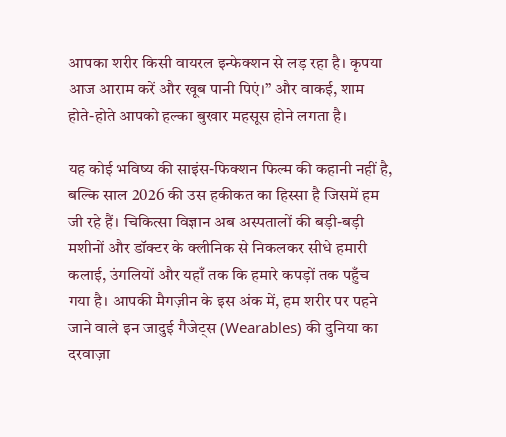आपका शरीर किसी वायरल इन्फेक्शन से लड़ रहा है। कृपया आज आराम करें और खूब पानी पिएं।” और वाकई, शाम होते-होते आपको हल्का बुखार महसूस होने लगता है।

यह कोई भविष्य की साइंस-फिक्शन फिल्म की कहानी नहीं है, बल्कि साल 2026 की उस हकीकत का हिस्सा है जिसमें हम जी रहे हैं। चिकित्सा विज्ञान अब अस्पतालों की बड़ी-बड़ी मशीनों और डॉक्टर के क्लीनिक से निकलकर सीधे हमारी कलाई, उंगलियों और यहाँ तक कि हमारे कपड़ों तक पहुँच गया है। आपकी मैगज़ीन के इस अंक में, हम शरीर पर पहने जाने वाले इन जादुई गैजेट्स (Wearables) की दुनिया का दरवाज़ा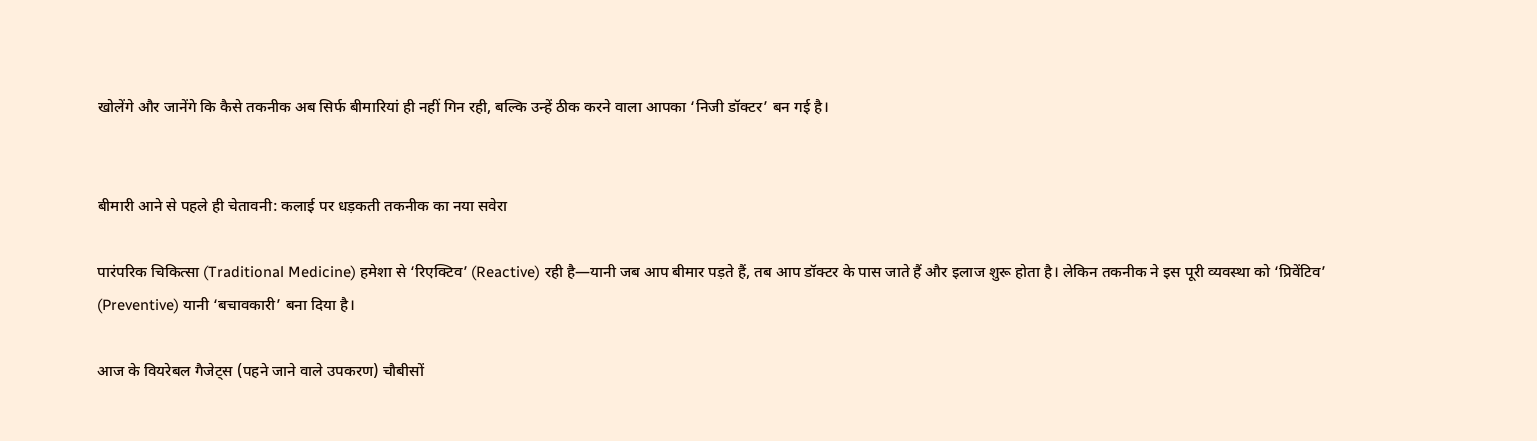खोलेंगे और जानेंगे कि कैसे तकनीक अब सिर्फ बीमारियां ही नहीं गिन रही, बल्कि उन्हें ठीक करने वाला आपका ‘निजी डॉक्टर’ बन गई है।


बीमारी आने से पहले ही चेतावनी: कलाई पर धड़कती तकनीक का नया सवेरा

पारंपरिक चिकित्सा (Traditional Medicine) हमेशा से ‘रिएक्टिव’ (Reactive) रही है—यानी जब आप बीमार पड़ते हैं, तब आप डॉक्टर के पास जाते हैं और इलाज शुरू होता है। लेकिन तकनीक ने इस पूरी व्यवस्था को ‘प्रिवेंटिव’ (Preventive) यानी ‘बचावकारी’ बना दिया है।

आज के वियरेबल गैजेट्स (पहने जाने वाले उपकरण) चौबीसों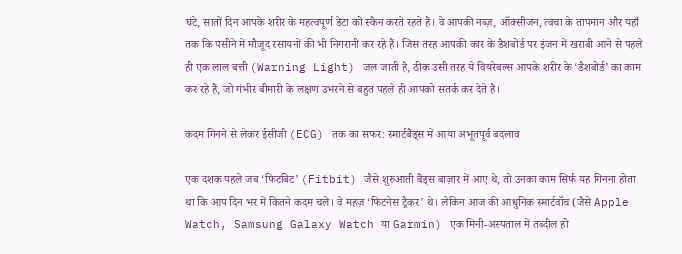घंटे, सातों दिन आपके शरीर के महत्वपूर्ण डेटा को स्कैन करते रहते हैं। वे आपकी नब्ज़, ऑक्सीजन, त्वचा के तापमान और यहाँ तक कि पसीने में मौजूद रसायनों की भी निगरानी कर रहे हैं। जिस तरह आपकी कार के डैशबोर्ड पर इंजन में खराबी आने से पहले ही एक लाल बत्ती (Warning Light) जल जाती है, ठीक उसी तरह ये वियरेबल्स आपके शरीर के ‘डैशबोर्ड’ का काम कर रहे हैं, जो गंभीर बीमारी के लक्षण उभरने से बहुत पहले ही आपको सतर्क कर देते हैं।

कदम गिनने से लेकर ईसीजी (ECG) तक का सफर: स्मार्टबैंड्स में आया अभूतपूर्व बदलाव

एक दशक पहले जब ‘फिटबिट’ (Fitbit) जैसे शुरुआती बैंड्स बाज़ार में आए थे, तो उनका काम सिर्फ यह गिनना होता था कि आप दिन भर में कितने कदम चले। वे महज़ ‘फिटनेस ट्रैकर’ थे। लेकिन आज की आधुनिक स्मार्टवॉच (जैसे Apple Watch, Samsung Galaxy Watch या Garmin) एक मिनी-अस्पताल में तब्दील हो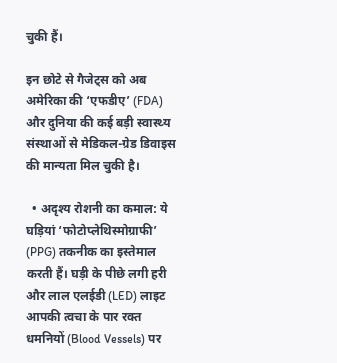चुकी हैं।

इन छोटे से गैजेट्स को अब अमेरिका की ‘एफडीए’ (FDA) और दुनिया की कई बड़ी स्वास्थ्य संस्थाओं से मेडिकल-ग्रेड डिवाइस की मान्यता मिल चुकी है।

  • अदृश्य रोशनी का कमाल: ये घड़ियां ‘फोटोप्लेथिस्मोग्राफी’ (PPG) तकनीक का इस्तेमाल करती हैं। घड़ी के पीछे लगी हरी और लाल एलईडी (LED) लाइट आपकी त्वचा के पार रक्त धमनियों (Blood Vessels) पर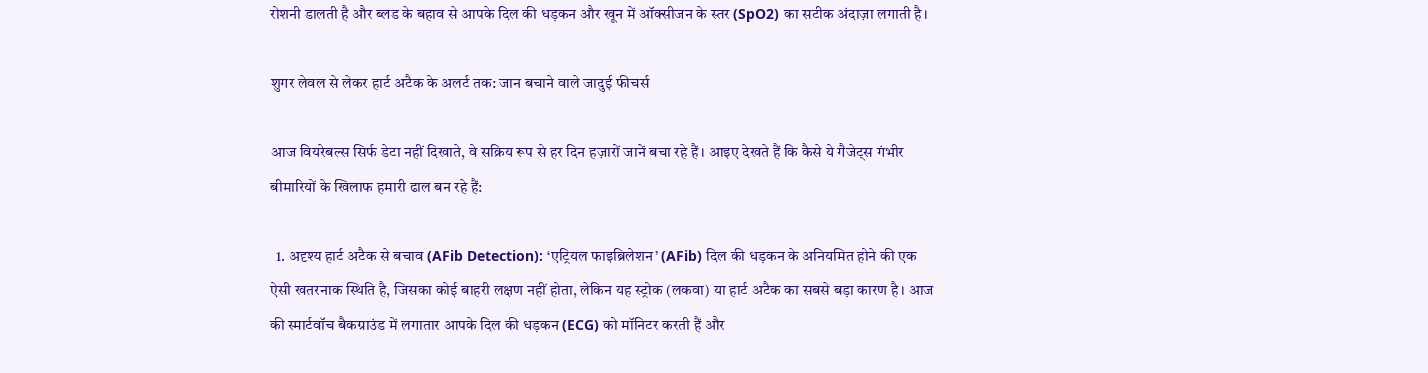रोशनी डालती है और ब्लड के बहाव से आपके दिल की धड़कन और खून में ऑक्सीजन के स्तर (SpO2) का सटीक अंदाज़ा लगाती है।

शुगर लेवल से लेकर हार्ट अटैक के अलर्ट तक: जान बचाने वाले जादुई फीचर्स

आज वियरेबल्स सिर्फ डेटा नहीं दिखाते, वे सक्रिय रूप से हर दिन हज़ारों जानें बचा रहे हैं। आइए देखते हैं कि कैसे ये गैजेट्स गंभीर बीमारियों के खिलाफ हमारी ढाल बन रहे हैं:

  1. अदृश्य हार्ट अटैक से बचाव (AFib Detection): ‘एट्रियल फाइब्रिलेशन’ (AFib) दिल की धड़कन के अनियमित होने की एक ऐसी खतरनाक स्थिति है, जिसका कोई बाहरी लक्षण नहीं होता, लेकिन यह स्ट्रोक (लकवा) या हार्ट अटैक का सबसे बड़ा कारण है। आज की स्मार्टवॉच बैकग्राउंड में लगातार आपके दिल की धड़कन (ECG) को मॉनिटर करती हैं और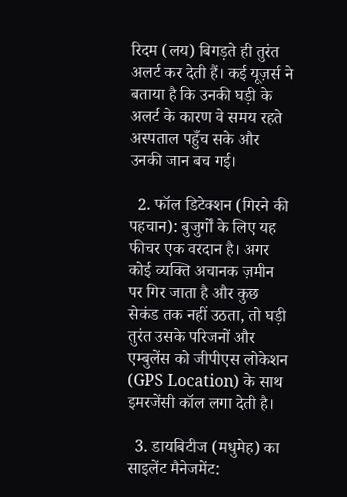रिदम (लय) बिगड़ते ही तुरंत अलर्ट कर देती हैं। कई यूज़र्स ने बताया है कि उनकी घड़ी के अलर्ट के कारण वे समय रहते अस्पताल पहुँच सके और उनकी जान बच गई।

  2. फॉल डिटेक्शन (गिरने की पहचान): बुजुर्गों के लिए यह फीचर एक वरदान है। अगर कोई व्यक्ति अचानक ज़मीन पर गिर जाता है और कुछ सेकंड तक नहीं उठता, तो घड़ी तुरंत उसके परिजनों और एम्बुलेंस को जीपीएस लोकेशन (GPS Location) के साथ इमरजेंसी कॉल लगा देती है।

  3. डायबिटीज (मधुमेह) का साइलेंट मैनेजमेंट: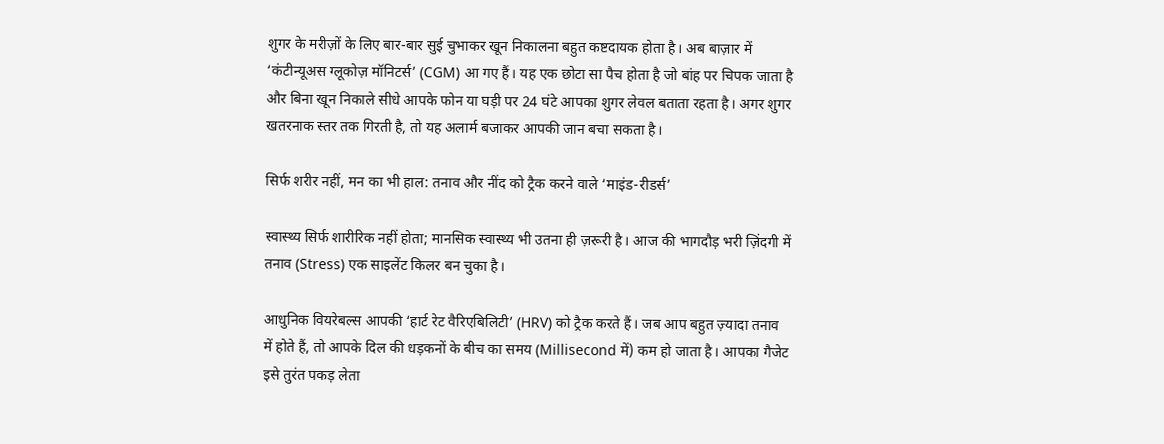शुगर के मरीज़ों के लिए बार-बार सुई चुभाकर खून निकालना बहुत कष्टदायक होता है। अब बाज़ार में ‘कंटीन्यूअस ग्लूकोज़ मॉनिटर्स’ (CGM) आ गए हैं। यह एक छोटा सा पैच होता है जो बांह पर चिपक जाता है और बिना खून निकाले सीधे आपके फोन या घड़ी पर 24 घंटे आपका शुगर लेवल बताता रहता है। अगर शुगर खतरनाक स्तर तक गिरती है, तो यह अलार्म बजाकर आपकी जान बचा सकता है।

सिर्फ शरीर नहीं, मन का भी हाल: तनाव और नींद को ट्रैक करने वाले ‘माइंड-रीडर्स’

स्वास्थ्य सिर्फ शारीरिक नहीं होता; मानसिक स्वास्थ्य भी उतना ही ज़रूरी है। आज की भागदौड़ भरी ज़िंदगी में तनाव (Stress) एक साइलेंट किलर बन चुका है।

आधुनिक वियरेबल्स आपकी ‘हार्ट रेट वैरिएबिलिटी’ (HRV) को ट्रैक करते हैं। जब आप बहुत ज़्यादा तनाव में होते हैं, तो आपके दिल की धड़कनों के बीच का समय (Millisecond में) कम हो जाता है। आपका गैजेट इसे तुरंत पकड़ लेता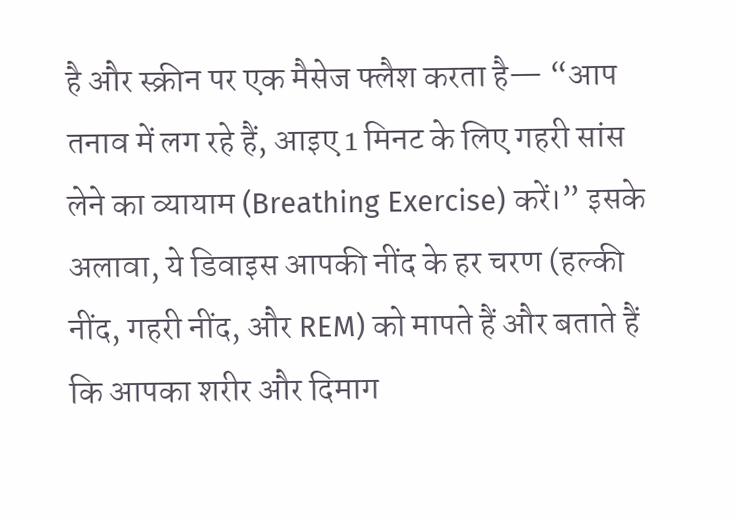है और स्क्रीन पर एक मैसेज फ्लैश करता है— “आप तनाव में लग रहे हैं, आइए 1 मिनट के लिए गहरी सांस लेने का व्यायाम (Breathing Exercise) करें।” इसके अलावा, ये डिवाइस आपकी नींद के हर चरण (हल्की नींद, गहरी नींद, और REM) को मापते हैं और बताते हैं कि आपका शरीर और दिमाग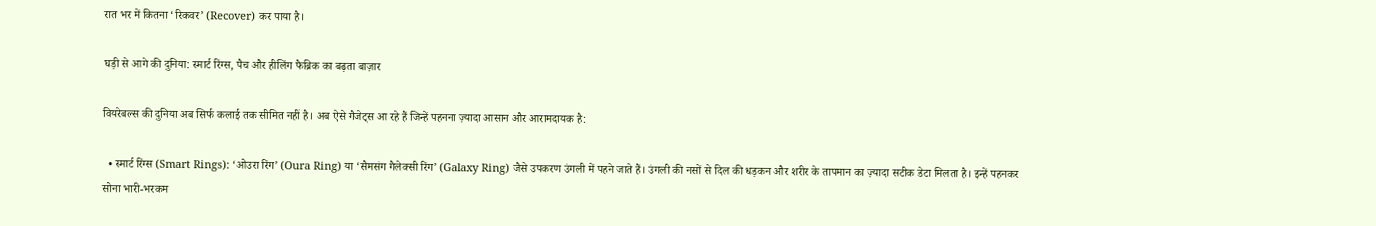रात भर में कितना ‘रिकवर’ (Recover) कर पाया है।

घड़ी से आगे की दुनिया: स्मार्ट रिंग्स, पैच और हीलिंग फैब्रिक का बढ़ता बाज़ार

वियरेबल्स की दुनिया अब सिर्फ कलाई तक सीमित नहीं है। अब ऐसे गैजेट्स आ रहे हैं जिन्हें पहनना ज़्यादा आसान और आरामदायक है:

  • स्मार्ट रिंग्स (Smart Rings): ‘ओउरा रिंग’ (Oura Ring) या ‘सैमसंग गैलेक्सी रिंग’ (Galaxy Ring) जैसे उपकरण उंगली में पहने जाते हैं। उंगली की नसों से दिल की धड़कन और शरीर के तापमान का ज़्यादा सटीक डेटा मिलता है। इन्हें पहनकर सोना भारी-भरकम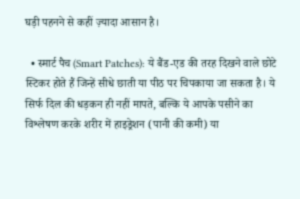घड़ी पहनने से कहीं ज़्यादा आसान है।

  • स्मार्ट पैच (Smart Patches): ये बैंड-एड की तरह दिखने वाले छोटे स्टिकर होते हैं जिन्हें सीधे छाती या पीठ पर चिपकाया जा सकता है। ये सिर्फ दिल की धड़कन ही नहीं मापते, बल्कि ये आपके पसीने का विश्लेषण करके शरीर में हाइड्रेशन (पानी की कमी) या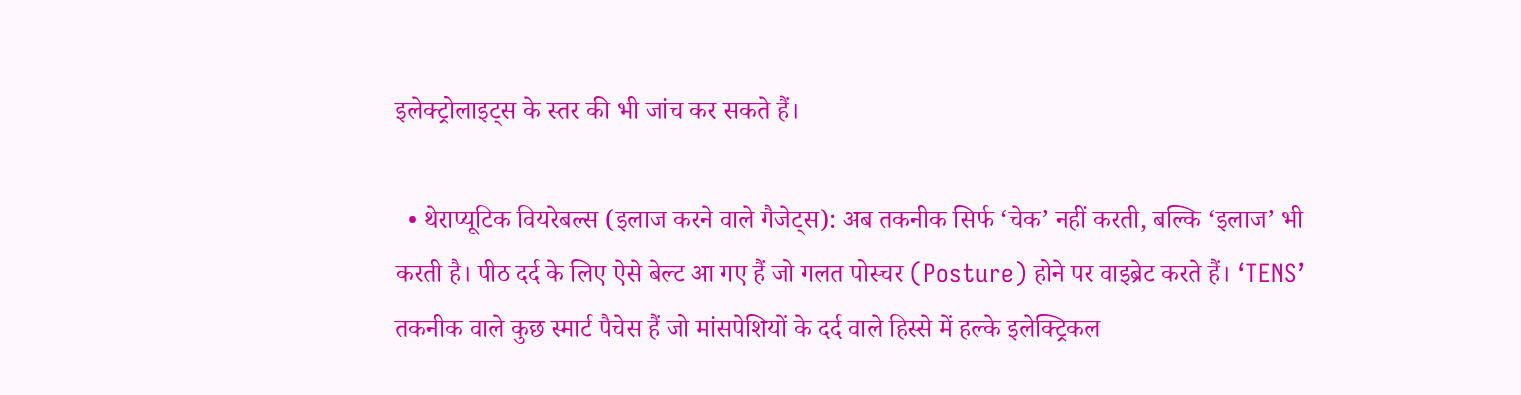इलेक्ट्रोलाइट्स के स्तर की भी जांच कर सकते हैं।

  • थेराप्यूटिक वियरेबल्स (इलाज करने वाले गैजेट्स): अब तकनीक सिर्फ ‘चेक’ नहीं करती, बल्कि ‘इलाज’ भी करती है। पीठ दर्द के लिए ऐसे बेल्ट आ गए हैं जो गलत पोस्चर (Posture) होने पर वाइब्रेट करते हैं। ‘TENS’ तकनीक वाले कुछ स्मार्ट पैचेस हैं जो मांसपेशियों के दर्द वाले हिस्से में हल्के इलेक्ट्रिकल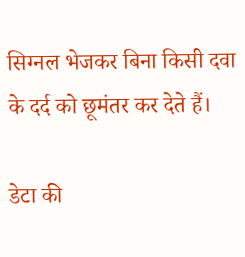सिग्नल भेजकर बिना किसी दवा के दर्द को छूमंतर कर देते हैं।

डेटा की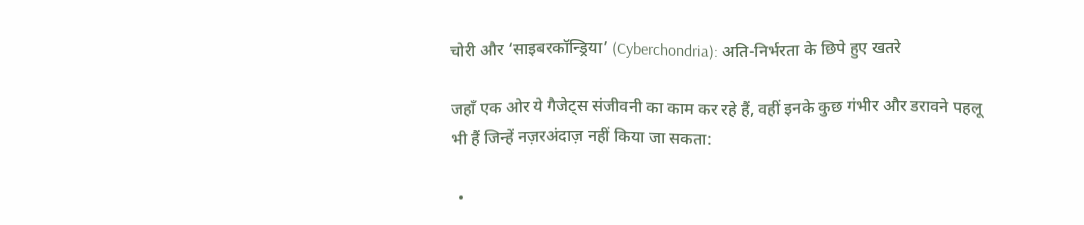चोरी और ‘साइबरकॉन्ड्रिया’ (Cyberchondria): अति-निर्भरता के छिपे हुए खतरे

जहाँ एक ओर ये गैजेट्स संजीवनी का काम कर रहे हैं, वहीं इनके कुछ गंभीर और डरावने पहलू भी हैं जिन्हें नज़रअंदाज़ नहीं किया जा सकता:

  •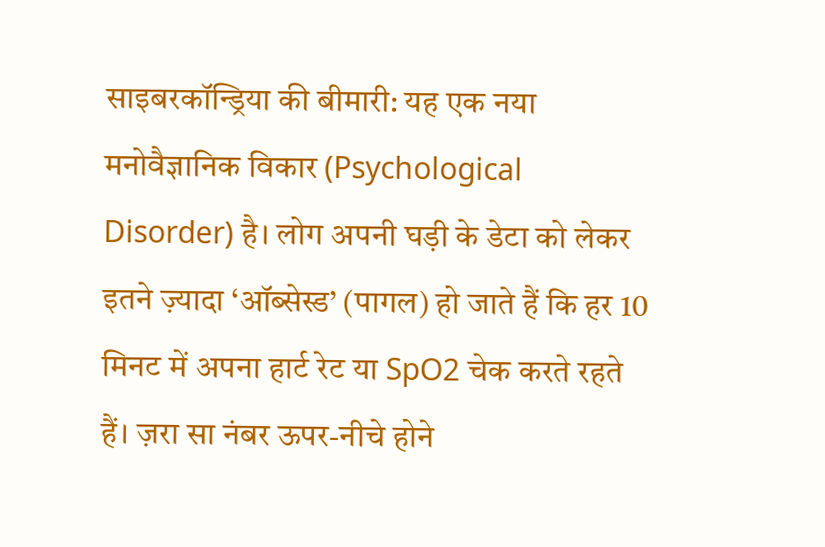साइबरकॉन्ड्रिया की बीमारी: यह एक नया मनोवैज्ञानिक विकार (Psychological Disorder) है। लोग अपनी घड़ी के डेटा को लेकर इतने ज़्यादा ‘ऑब्सेस्ड’ (पागल) हो जाते हैं कि हर 10 मिनट में अपना हार्ट रेट या SpO2 चेक करते रहते हैं। ज़रा सा नंबर ऊपर-नीचे होने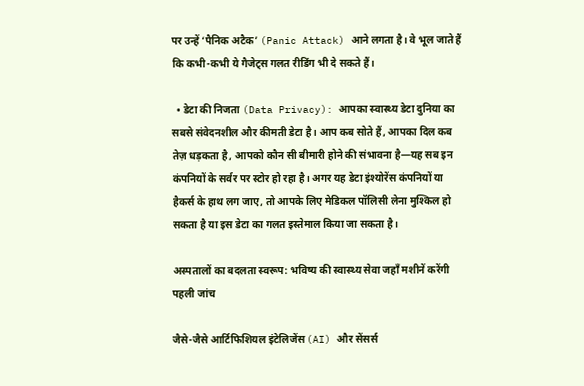पर उन्हें ‘पैनिक अटैक’ (Panic Attack) आने लगता है। वे भूल जाते हैं कि कभी-कभी ये गैजेट्स गलत रीडिंग भी दे सकते हैं।

  • डेटा की निजता (Data Privacy): आपका स्वास्थ्य डेटा दुनिया का सबसे संवेदनशील और कीमती डेटा है। आप कब सोते हैं, आपका दिल कब तेज़ धड़कता है, आपको कौन सी बीमारी होने की संभावना है—यह सब इन कंपनियों के सर्वर पर स्टोर हो रहा है। अगर यह डेटा इंश्योरेंस कंपनियों या हैकर्स के हाथ लग जाए, तो आपके लिए मेडिकल पॉलिसी लेना मुश्किल हो सकता है या इस डेटा का गलत इस्तेमाल किया जा सकता है।

अस्पतालों का बदलता स्वरूप: भविष्य की स्वास्थ्य सेवा जहाँ मशीनें करेंगी पहली जांच

जैसे-जैसे आर्टिफिशियल इंटेलिजेंस (AI) और सेंसर्स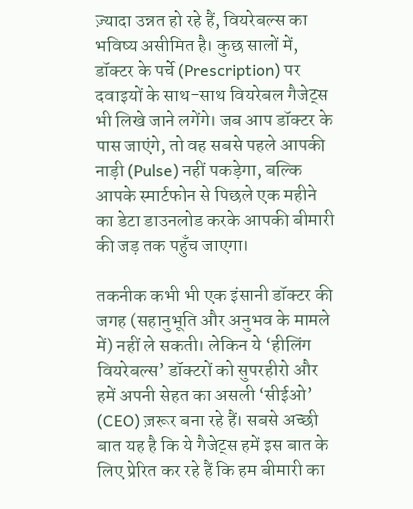ज़्यादा उन्नत हो रहे हैं, वियरेबल्स का भविष्य असीमित है। कुछ सालों में, डॉक्टर के पर्चे (Prescription) पर दवाइयों के साथ-साथ वियरेबल गैजेट्स भी लिखे जाने लगेंगे। जब आप डॉक्टर के पास जाएंगे, तो वह सबसे पहले आपकी नाड़ी (Pulse) नहीं पकड़ेगा, बल्कि आपके स्मार्टफोन से पिछले एक महीने का डेटा डाउनलोड करके आपकी बीमारी की जड़ तक पहुँच जाएगा।

तकनीक कभी भी एक इंसानी डॉक्टर की जगह (सहानुभूति और अनुभव के मामले में) नहीं ले सकती। लेकिन ये ‘हीलिंग वियरेबल्स’ डॉक्टरों को सुपरहीरो और हमें अपनी सेहत का असली ‘सीईओ’ (CEO) ज़रूर बना रहे हैं। सबसे अच्छी बात यह है कि ये गैजेट्स हमें इस बात के लिए प्रेरित कर रहे हैं कि हम बीमारी का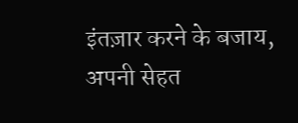इंतज़ार करने के बजाय, अपनी सेहत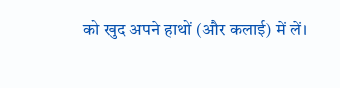को खुद अपने हाथों (और कलाई) में लें।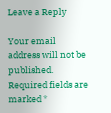Leave a Reply

Your email address will not be published. Required fields are marked *